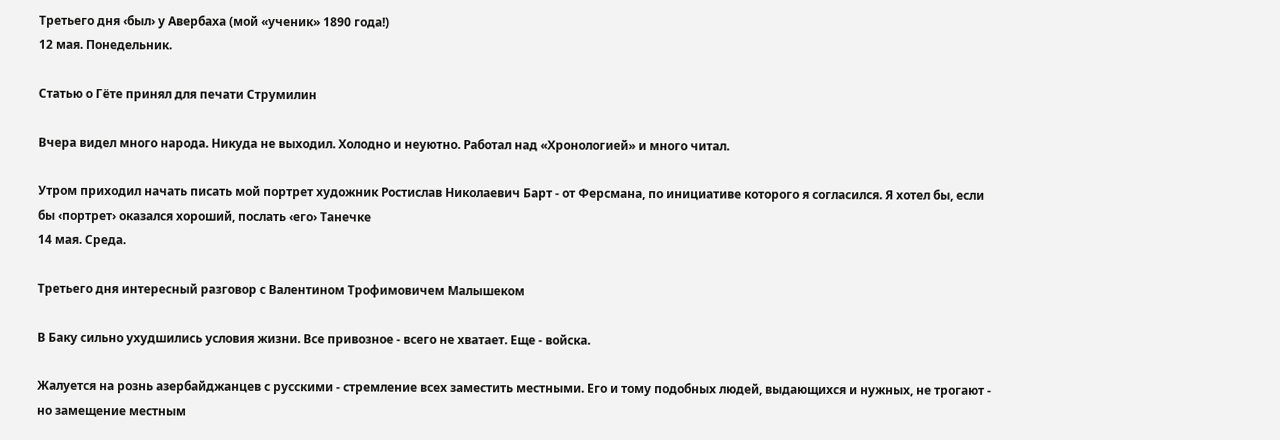Третьего дня ‹был› у Авербаха (мой «ученик» 1890 года!)
12 мая. Понедельник.

Статью о Гёте принял для печати Струмилин

Вчера видел много народа. Никуда не выходил. Холодно и неуютно. Работал над «Хронологией» и много читал.

Утром приходил начать писать мой портрет художник Ростислав Николаевич Барт - от Ферсмана, по инициативе которого я согласился. Я хотел бы, если бы ‹портрет› оказался хороший, послать ‹его› Танечке
14 мая. Среда.

Третьего дня интересный разговор с Валентином Трофимовичем Малышеком

В Баку сильно ухудшились условия жизни. Все привозное - всего не хватает. Еще - войска.

Жалуется на рознь азербайджанцев с русскими - стремление всех заместить местными. Его и тому подобных людей, выдающихся и нужных, не трогают - но замещение местным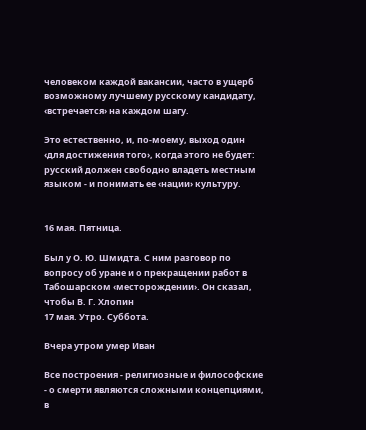человеком каждой вакансии, часто в ущерб возможному лучшему русскому кандидату, ‹встречается› на каждом шагу.

Это естественно, и, по-моему, выход один ‹для достижения того›, когда этого не будет: русский должен свободно владеть местным языком - и понимать ее ‹нации› культуру.


16 мая. Пятница.

Был у О. Ю. Шмидта. С ним разговор по вопросу об уране и о прекращении работ в Табошарском ‹месторождении›. Он сказал, чтобы В. Г. Хлопин
17 мая. Утро. Суббота.

Вчера утром умер Иван

Все построения - религиозные и философские - о смерти являются сложными концепциями, в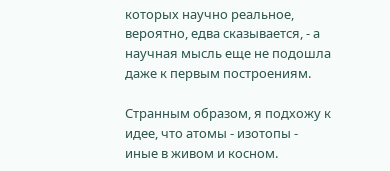которых научно реальное, вероятно, едва сказывается, - а научная мысль еще не подошла даже к первым построениям.

Странным образом, я подхожу к идее, что атомы - изотопы - иные в живом и косном.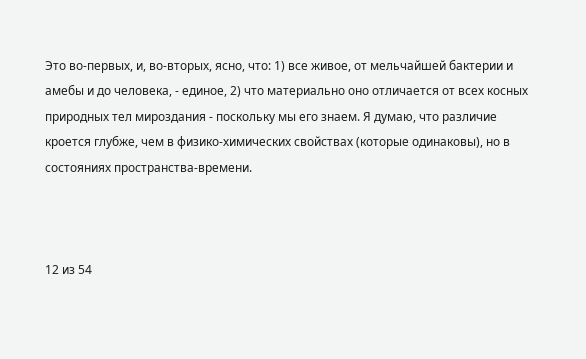Это во-первых, и, во-вторых, ясно, что: 1) все живое, от мельчайшей бактерии и амебы и до человека, - единое, 2) что материально оно отличается от всех косных природных тел мироздания - поскольку мы его знаем. Я думаю, что различие кроется глубже, чем в физико-химических свойствах (которые одинаковы), но в состояниях пространства-времени.



12 из 54